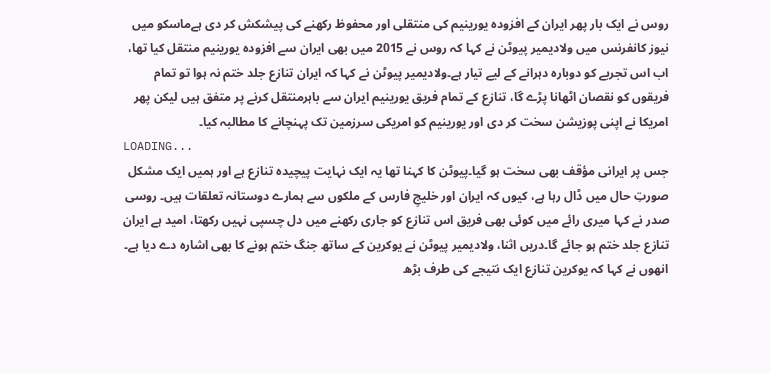روس نے ایک بار پھر ایران کے افزودہ یورینیم کی منتقلی اور محفوظ رکھنے کی پیشکش کر دی ہےماسکو میں نیوز کانفرنس میں ولادیمیر پیوٹن نے کہا کہ روس نے 2015 میں بھی ایران سے افزودہ یورینیم منتقل کیا تھا، اب اس تجربے کو دوبارہ دہرانے کے لیے تیار ہے۔ولادیمیر پیوٹن نے کہا کہ ایران تنازع جلد ختم نہ ہوا تو تمام فریقوں کو نقصان اٹھانا پڑے گا، تنازع کے تمام فریق یورینیم ایران سے باہرمنتقل کرنے پر متفق ہیں لیکن پھر امریکا نے اپنی پوزیشن سخت کر دی اور یورینیم کو امریکی سرزمین تک پہنچانے کا مطالبہ کیا۔
LOADING...
جس پر ایرانی مؤقف بھی سخت ہو گیا۔پیوٹن کا کہنا تھا یہ ایک نہایت پیچیدہ تنازع ہے اور ہمیں ایک مشکل صورتِ حال میں ڈال رہا ہے، کیوں کہ ایران اور خلیجِ فارس کے ملکوں سے ہمارے دوستانہ تعلقات ہیں۔ روسی صدر نے کہا میری رائے میں کوئی بھی فریق اس تنازع کو جاری رکھنے میں دل چسپی نہیں رکھتا، امید ہے ایران تنازع جلد ختم ہو جائے گا۔دریں اثنا، ولادیمیر پیوٹن نے یوکرین کے ساتھ جنگ ختم ہونے کا بھی اشارہ دے دیا ہے۔
انھوں نے کہا کہ یوکرین تنازع ایک نتیجے کی طرف بڑھ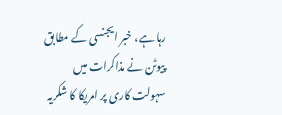رہا ہے، خبر ایجنسی کے مطابق پیوٹن نے مذاکرات میں سہولت کاری پر امریکا کا شکریہ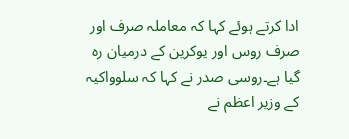ادا کرتے ہوئے کہا کہ معاملہ صرف اور صرف روس اور یوکرین کے درمیان رہ گیا ہے۔روسی صدر نے کہا کہ سلوواکیہ کے وزیر اعظم نے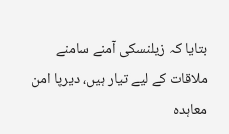بتایا کہ زیلنسکی آمنے سامنے ملاقات کے لیے تیار ہیں، دیرپا امن معاہدہ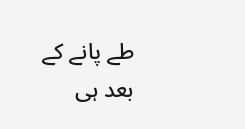طے پانے کے بعد ہی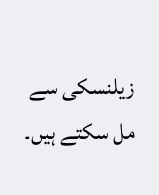زیلنسکی سے مل سکتے ہیں۔